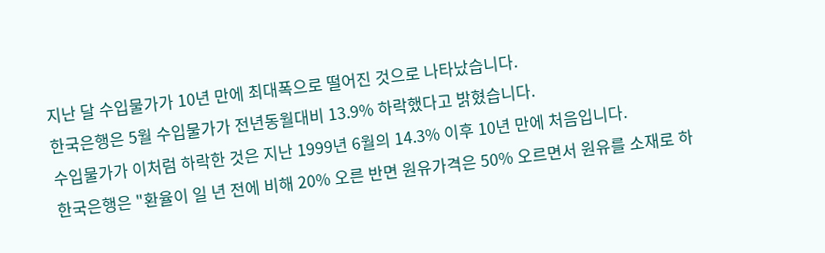지난 달 수입물가가 10년 만에 최대폭으로 떨어진 것으로 나타났습니다.
한국은행은 5월 수입물가가 전년동월대비 13.9% 하락했다고 밝혔습니다.
수입물가가 이처럼 하락한 것은 지난 1999년 6월의 14.3% 이후 10년 만에 처음입니다.
한국은행은 "환율이 일 년 전에 비해 20% 오른 반면 원유가격은 50% 오르면서 원유를 소재로 하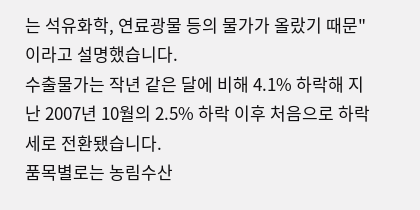는 석유화학, 연료광물 등의 물가가 올랐기 때문"이라고 설명했습니다.
수출물가는 작년 같은 달에 비해 4.1% 하락해 지난 2007년 10월의 2.5% 하락 이후 처음으로 하락세로 전환됐습니다.
품목별로는 농림수산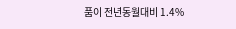품이 전년동월대비 1.4%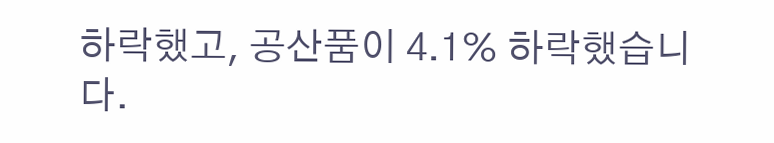하락했고, 공산품이 4.1% 하락했습니다.